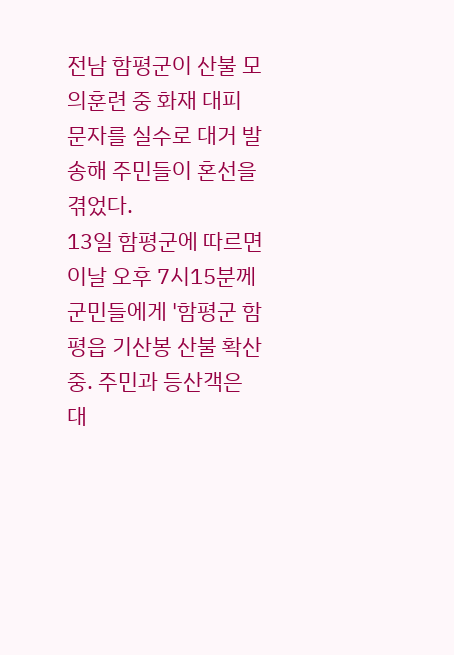전남 함평군이 산불 모의훈련 중 화재 대피 문자를 실수로 대거 발송해 주민들이 혼선을 겪었다.
13일 함평군에 따르면 이날 오후 7시15분께 군민들에게 '함평군 함평읍 기산봉 산불 확산 중. 주민과 등산객은 대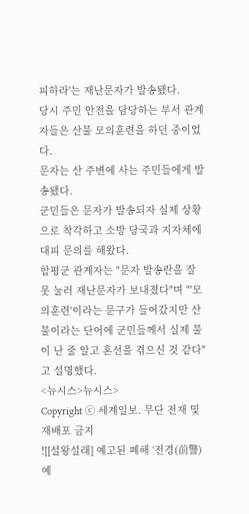피하라'는 재난문자가 발송됐다.
당시 주민 안전을 담당하는 부서 관계자들은 산불 모의훈련을 하던 중이었다.
문자는 산 주변에 사는 주민들에게 발송됐다.
군민들은 문자가 발송되자 실제 상황으로 착각하고 소방 당국과 지자체에 대피 문의를 해왔다.
함평군 관계자는 "문자 발송란을 잘못 눌러 재난문자가 보내졌다"며 "'모의훈련'이라는 문구가 들어갔지만 산불이라는 단어에 군민들께서 실제 불이 난 줄 알고 혼선을 겪으신 것 같다"고 설명했다.
<뉴시스>뉴시스>
Copyright ⓒ 세계일보. 무단 전재 및 재배포 금지
![[설왕설래] 예고된 폐해 ‘전경(前警) 예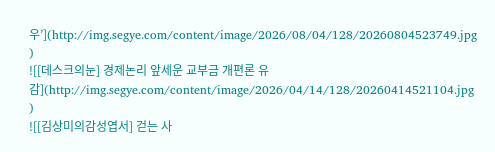우’](http://img.segye.com/content/image/2026/08/04/128/20260804523749.jpg
)
![[데스크의눈] 경제논리 앞세운 교부금 개편론 유감](http://img.segye.com/content/image/2026/04/14/128/20260414521104.jpg
)
![[김상미의감성엽서] 걷는 사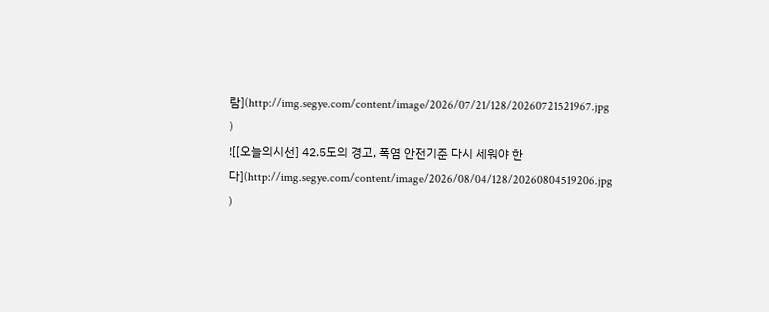람](http://img.segye.com/content/image/2026/07/21/128/20260721521967.jpg
)
![[오늘의시선] 42.5도의 경고, 폭염 안전기준 다시 세워야 한다](http://img.segye.com/content/image/2026/08/04/128/20260804519206.jpg
)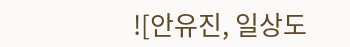![안유진, 일상도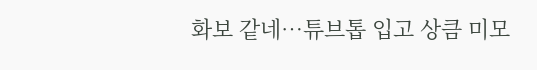화보 같네…튜브톱 입고 상큼 미모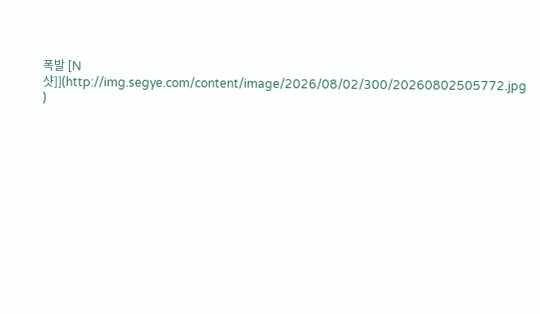폭발 [N샷]](http://img.segye.com/content/image/2026/08/02/300/20260802505772.jpg
)